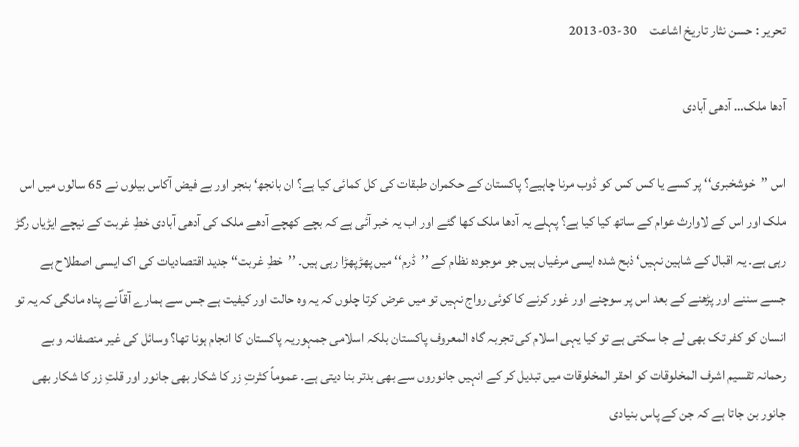تحریر : حسن نثار تاریخ اشاعت     30-03-2013

آدھا ملک… آدھی آبادی

اس ’’خوشخبری‘‘ پر کسے یا کس کس کو ڈوب مرنا چاہیے؟ پاکستان کے حکمران طبقات کی کل کمائی کیا ہے؟ ان بانجھ‘ بنجر اور بے فیض آکاس بیلوں نے 65 سالوں میں اس ملک اور اس کے لاوارث عوام کے ساتھ کیا کیا ہے؟ پہلے یہ آدھا ملک کھا گئے اور اب یہ خبر آئی ہے کہ بچے کھچے آدھے ملک کی آدھی آبادی خطِ غربت کے نیچے ایڑیاں رگڑ رہی ہے۔ یہ اقبال کے شاہین نہیں‘ ذبح شدہ ایسی مرغیاں ہیں جو موجودہ نظام کے ’’ڈرم‘‘ میں پھڑپھڑا رہی ہیں۔ ’’خطِ غربت‘‘ جدید اقتصادیات کی اک ایسی اصطلاح ہے جسے سننے اور پڑھنے کے بعد اس پر سوچنے اور غور کرنے کا کوئی رواج نہیں تو میں عرض کرتا چلوں کہ یہ وہ حالت اور کیفیت ہے جس سے ہمارے آقاؐ نے پناہ مانگی کہ یہ تو انسان کو کفر تک بھی لے جا سکتی ہے تو کیا یہی اسلام کی تجربہ گاہ المعروف پاکستان بلکہ اسلامی جمہوریہ پاکستان کا انجام ہونا تھا؟ وسائل کی غیر منصفانہ و بے رحمانہ تقسیم اشرف المخلوقات کو احقر المخلوقات میں تبدیل کر کے انہیں جانوروں سے بھی بدتر بنا دیتی ہے۔ عموماً کثرتِ زر کا شکار بھی جانور اور قلتِ زر کا شکار بھی جانور بن جاتا ہے کہ جن کے پاس بنیادی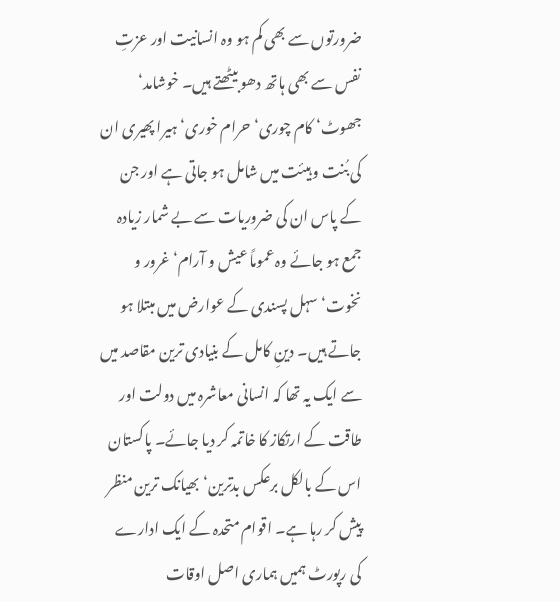ضرورتوں سے بھی کم ہو وہ انسانیت اور عزتِ نفس سے بھی ہاتھ دھو بیٹھتے ہیں۔ خوشامد‘ جھوٹ‘ کام چوری‘ حرام خوری‘ ہیرا پھیری ان کی بُنت و ہیئت میں شامل ہو جاتی ہے اور جن کے پاس ان کی ضروریات سے بے شمار زیادہ جمع ہو جائے وہ عموماً عیش و آرام‘ غرور و نخوت‘ سہل پسندی کے عوارض میں مبتلا ہو جاتے ہیں۔ دینِ کامل کے بنیادی ترین مقاصد میں سے ایک یہ تھا کہ انسانی معاشرہ میں دولت اور طاقت کے ارتکاز کا خاتمہ کر دیا جائے۔ پاکستان اس کے بالکل برعکس بدترین‘ بھیانک ترین منظر پیش کر رہا ہے۔ اقوام متحدہ کے ایک ادارے کی رپورٹ ہمیں ہماری اصل اوقات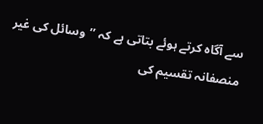سے آگاہ کرتے ہوئے بتاتی ہے کہ ’’وسائل کی غیر منصفانہ تقسیم کی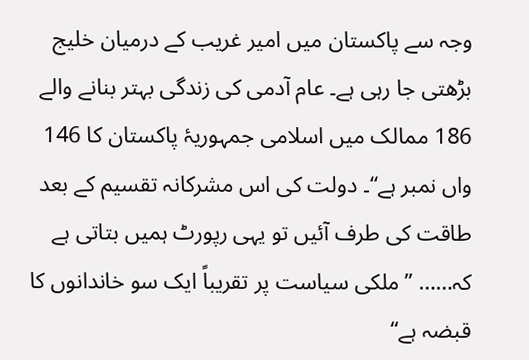وجہ سے پاکستان میں امیر غریب کے درمیان خلیج بڑھتی جا رہی ہے۔ عام آدمی کی زندگی بہتر بنانے والے 186 ممالک میں اسلامی جمہوریۂ پاکستان کا 146 واں نمبر ہے‘‘۔ دولت کی اس مشرکانہ تقسیم کے بعد طاقت کی طرف آئیں تو یہی رپورٹ ہمیں بتاتی ہے کہ…… ’’ملکی سیاست پر تقریباً ایک سو خاندانوں کا قبضہ ہے‘‘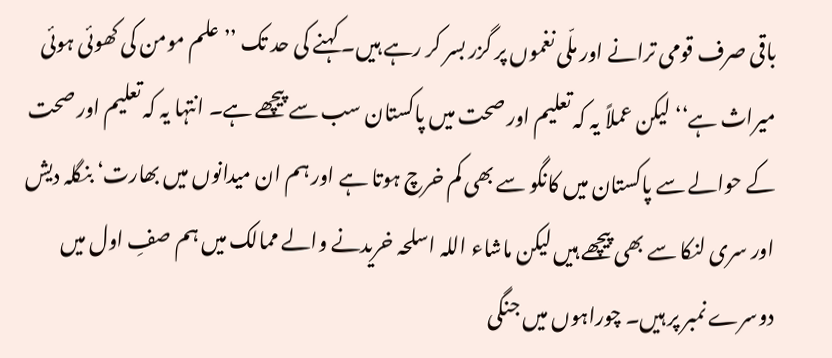باقی صرف قومی ترانے اور ملّی نغموں پر گزر بسر کر رہے ہیں۔ کہنے کی حد تک ’’علم مومن کی کھوئی ہوئی میراث ہے‘‘ لیکن عملاً یہ کہ تعلیم اور صحت میں پاکستان سب سے پیچھے ہے۔ انتہا یہ کہ تعلیم اور صحت کے حوالے سے پاکستان میں کانگو سے بھی کم خرچ ہوتا ہے اور ہم ان میدانوں میں بھارت‘ بنگلہ دیش اور سری لنکا سے بھی پیچھے ہیں لیکن ماشاء اللہ اسلحہ خریدنے والے ممالک میں ہم صفِ اول میں دوسرے نمبر پر ہیں۔ چوراہوں میں جنگی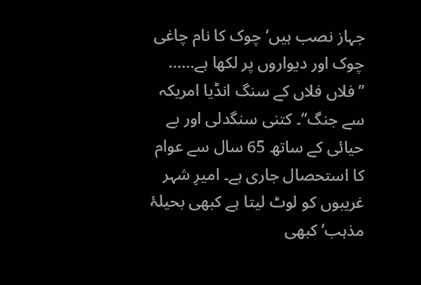جہاز نصب ہیں‘ چوک کا نام چاغی چوک اور دیواروں پر لکھا ہے…… ’’فلاں فلاں کے سنگ انڈیا امریکہ سے جنگ‘‘۔ کتنی سنگدلی اور بے حیائی کے ساتھ 65 سال سے عوام کا استحصال جاری ہے۔ امیرِ شہر غریبوں کو لوٹ لیتا ہے کبھی بحیلۂ مذہب‘ کبھی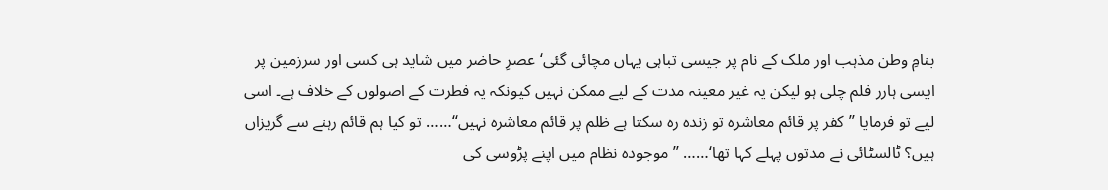بنامِ وطن مذہب اور ملک کے نام پر جیسی تباہی یہاں مچائی گئی‘ عصرِ حاضر میں شاید ہی کسی اور سرزمین پر ایسی ہارر فلم چلی ہو لیکن یہ غیر معینہ مدت کے لیے ممکن نہیں کیونکہ یہ فطرت کے اصولوں کے خلاف ہے۔ اسی لیے تو فرمایا ’’کفر پر قائم معاشرہ تو زندہ رہ سکتا ہے ظلم پر قائم معاشرہ نہیں‘‘…… تو کیا ہم قائم رہنے سے گریزاں ہیں؟ ٹالسٹائی نے مدتوں پہلے کہا تھا‘…… ’’موجودہ نظام میں اپنے پڑوسی کی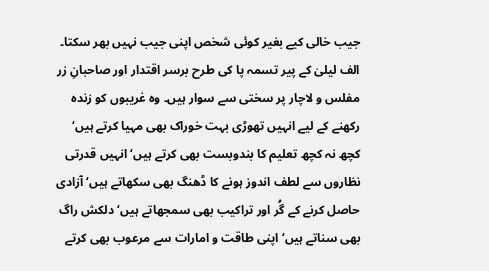جیب خالی کیے بغیر کوئی شخص اپنی جیب نہیں بھر سکتا۔ الف لیلیٰ کے پیر تسمہ پا کی طرح برسر اقتدار اور صاحبانِ زر مفلس و لاچار پر سختی سے سوار ہیں۔ وہ غریبوں کو زندہ رکھنے کے لیے انہیں تھوڑی بہت خوراک بھی مہیا کرتے ہیں‘ کچھ نہ کچھ تعلیم کا بندوبست بھی کرتے ہیں‘ انہیں قدرتی نظاروں سے لطف اندوز ہونے کا ڈھنگ بھی سکھاتے ہیں‘ آزادی حاصل کرنے کے گُر اور تراکیب بھی سمجھاتے ہیں‘ دلکش راگ بھی سناتے ہیں‘ اپنی طاقت و امارات سے مرعوب بھی کرتے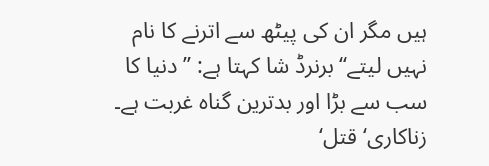ہیں مگر ان کی پیٹھ سے اترنے کا نام نہیں لیتے‘‘ برنرڈ شا کہتا ہے: ’’دنیا کا سب سے بڑا اور بدترین گناہ غربت ہے۔ زناکاری‘ قتل‘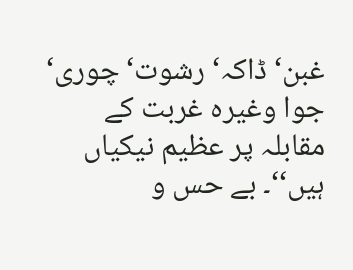غبن‘ ڈاکہ‘ رشوت‘ چوری‘ جوا وغیرہ غربت کے مقابلہ پر عظیم نیکیاں ہیں‘‘۔ بے حس و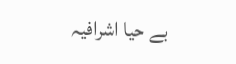بے حیا اشرافیہ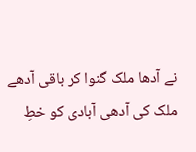نے آدھا ملک گنوا کر باقی آدھے ملک کی آدھی آبادی کو خطِ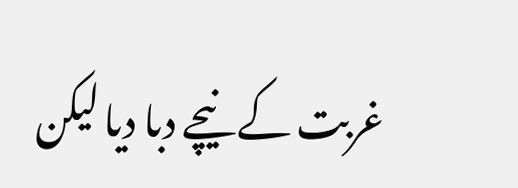غربت کے نیچے دبا دیا لیکن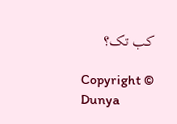کب تک؟

Copyright © Dunya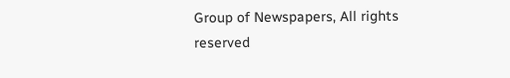Group of Newspapers, All rights reserved